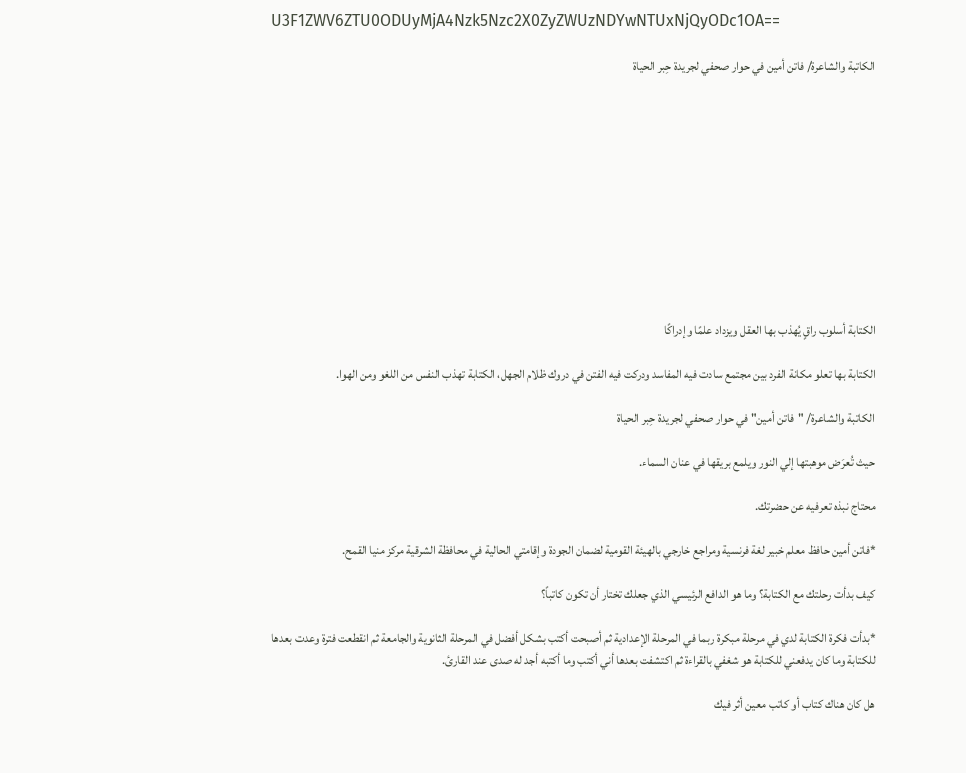U3F1ZWV6ZTU0ODUyMjA4Nzk5Nzc2X0ZyZWUzNDYwNTUxNjQyODc1OA==

الكاتبة والشاعرة/ فاتن أمين في حوار صحفي لجريدة حِبر الحياة











الكتابة أسلوب راقٍ يُهذب بها العقل ويزداد علمًا وإدراكًا

الكتابة بها تعلو مكانة الفرد بين مجتمع سادت فيه المفاسد ودركت فيه الفتن في دروك ظلام الجهل، الكتابة تهذب النفس من اللغو ومن الهوا.

الكاتبة والشاعرة/ "فاتن أمين" في حوار صحفي لجريدة حِبر الحياة

حيث تُعرَض موهبتها إلي النور ويلمع بريقها في عنان السماء.

محتاج نبذه تعرفيه عن حضرتك.

*فاتن أمين حافظ معلم خبير لغة فرنسية ومراجع خارجي بالهيئة القومية لضمان الجودة وإقامتي الحالية في محافظة الشرقية مركز منيا القمح.

كيف بدأت رحلتك مع الكتابة؟ وما هو الدافع الرئيسي الذي جعلك تختار أن تكون كاتباً؟

*بدأت فكرة الكتابة لدي في مرحلة مبكرة ربما في المرحلة الإعدادية ثم أصبحت أكتب بشكل أفضل في المرحلة الثانوية والجامعة ثم انقطعت فترة وعدت بعدها للكتابة وما كان يدفعني للكتابة هو شغفي بالقراءة ثم اكتشفت بعدها أني أكتب وما أكتبه أجد له صدى عند القارئ.

هل كان هناك كتاب أو كاتب معين أثر فيك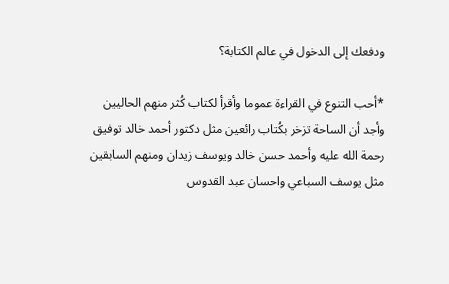ودفعك إلى الدخول في عالم الكتابة؟

*أحب التنوع في القراءة عموما وأقرأ لكتاب كُثر منهم الحاليين وأجد أن الساحة تزخر بكُتاب رائعين مثل دكتور أحمد خالد توفيق رحمة الله عليه وأحمد حسن خالد ويوسف زيدان ومنهم السابقين مثل يوسف السباعي واحسان عبد القدوس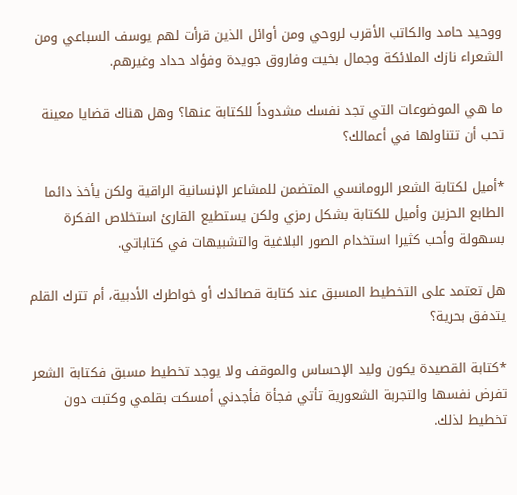ووحيد حامد والكاتب الأقرب لروحي ومن أوائل الذين قرأت لهم يوسف السباعي ومن الشعراء نازك الملائكة وجمال بخيت وفاروق جويدة وفؤاد حداد وغيرهم.

ما هي الموضوعات التي تجد نفسك مشدوداً للكتابة عنها؟ وهل هناك قضايا معينة تحب أن تتناولها في أعمالك؟

*أميل لكتابة الشعر الرومانسي المتضمن للمشاعر الإنسانية الراقية ولكن يأخذ دائما الطابع الحزين وأميل للكتابة بشكل رمزي ولكن يستطيع القارئ استخلاص الفكرة بسهولة وأحب كثيرا استخدام الصور البلاغية والتشبيهات في كتاباتي.

هل تعتمد على التخطيط المسبق عند كتابة قصائدك أو خواطرك الأدبية، أم تترك القلم يتدفق بحرية؟

*كتابة القصيدة يكون وليد الإحساس والموقف ولا يوجد تخطيط مسبق فكتابة الشعر تفرض نفسها والتجربة الشعورية تأتي فجأة فأجدني أمسكت بقلمي وكتبت دون تخطيط لذلك.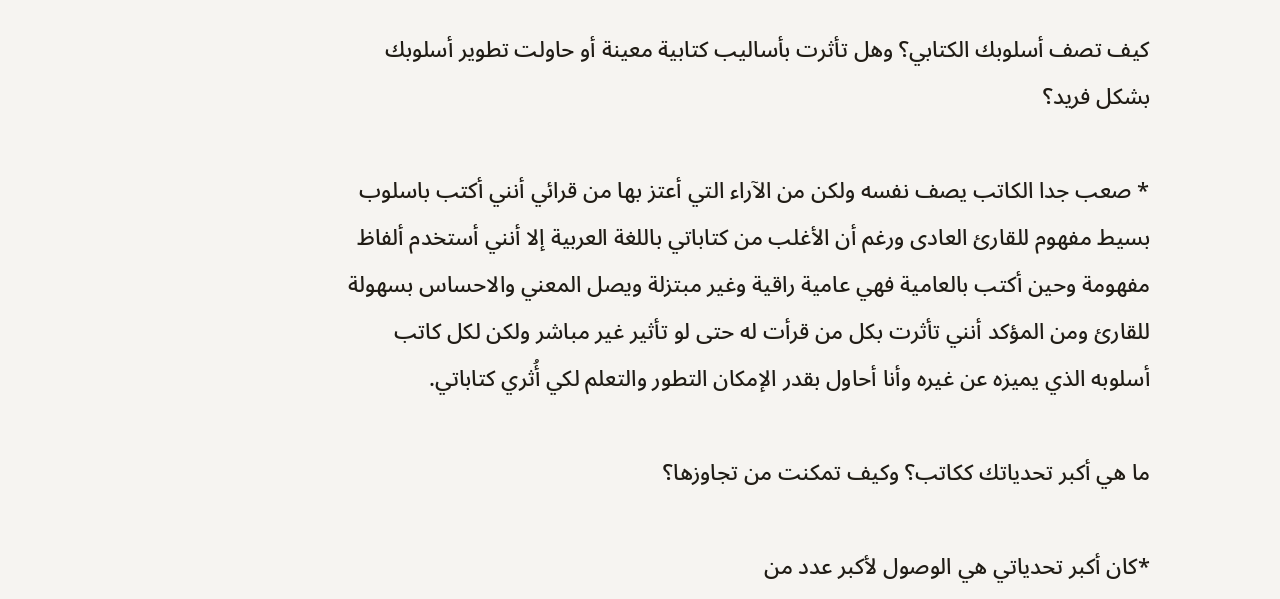كيف تصف أسلوبك الكتابي؟ وهل تأثرت بأساليب كتابية معينة أو حاولت تطوير أسلوبك بشكل فريد؟

* صعب جدا الكاتب يصف نفسه ولكن من الآراء التي أعتز بها من قرائي أنني أكتب باسلوب بسيط مفهوم للقارئ العادى ورغم أن الأغلب من كتاباتي باللغة العربية إلا أنني أستخدم ألفاظ مفهومة وحين أكتب بالعامية فهي عامية راقية وغير مبتزلة ويصل المعني والاحساس بسهولة للقارئ ومن المؤكد أنني تأثرت بكل من قرأت له حتى لو تأثير غير مباشر ولكن لكل كاتب أسلوبه الذي يميزه عن غيره وأنا أحاول بقدر الإمكان التطور والتعلم لكي أُثري كتاباتي.

ما هي أكبر تحدياتك ككاتب؟ وكيف تمكنت من تجاوزها؟

*كان أكبر تحدياتي هي الوصول لأكبر عدد من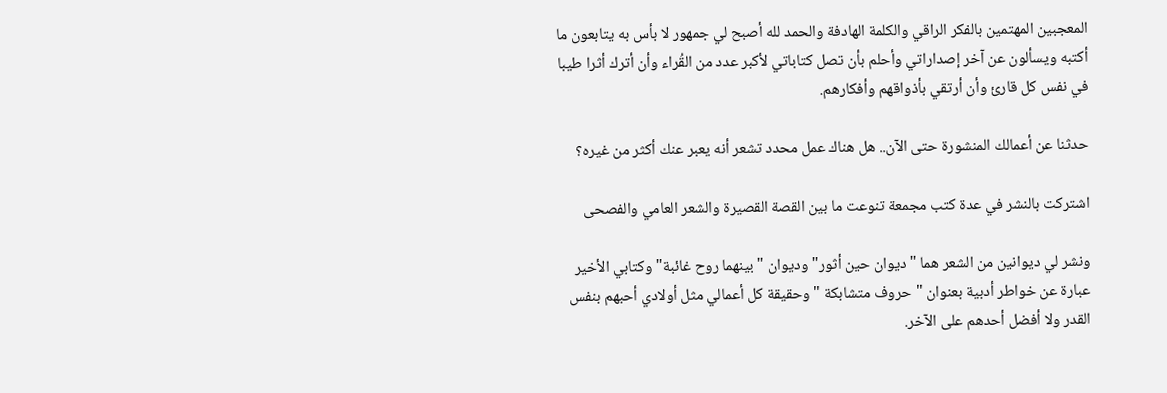المعجبين المهتمين بالفكر الراقي والكلمة الهادفة والحمد لله أصبح لي جمهور لا بأس به يتابعون ما أكتبه ويسألون عن آخر إصداراتي وأحلم بأن تصل كتاباتي لأكبر عدد من القُراء وأن أترك أثرا طيبا في نفس كل قارئ وأن أرتقي بأذواقهم وأفكارهم.

حدثنا عن أعمالك المنشورة حتى الآن.. هل هناك عمل محدد تشعر أنه يعبر عنك أكثر من غيره؟

اشتركت بالنشر في عدة كتب مجمعة تنوعت ما بين القصة القصيرة والشعر العامي والفصحى

ونشر لي ديوانين من الشعر هما "ديوان حين أثور" وديوان " بينهما روح غائبة" وكتابي الأخير عبارة عن خواطر أدبية بعنوان "حروف متشابكة " وحقيقة كل أعمالي مثل أولادي أحبهم بنفس القدر ولا أفضل أحدهم على الآخر.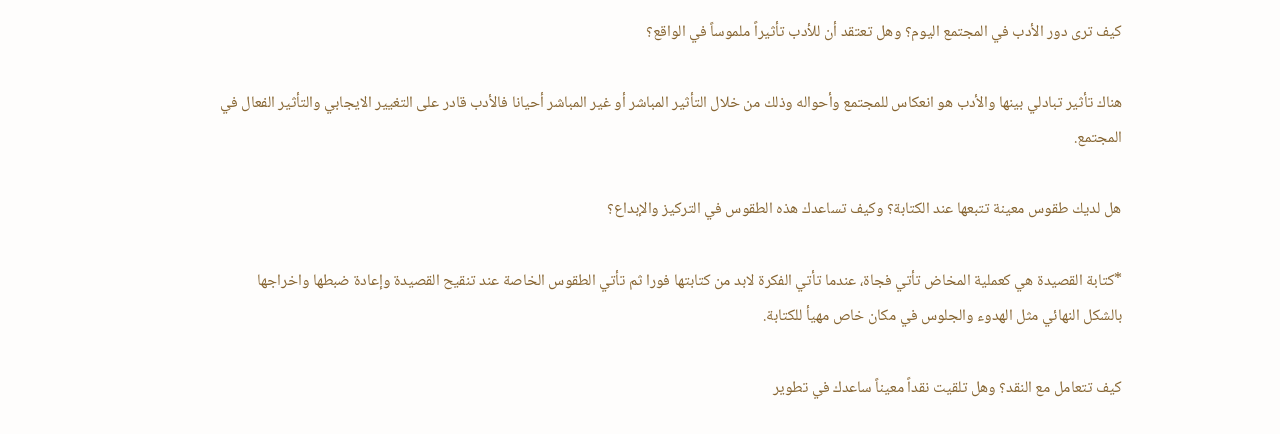كيف ترى دور الأدب في المجتمع اليوم؟ وهل تعتقد أن للأدب تأثيراً ملموساً في الواقع؟

هناك تأثير تبادلي بينها والأدب هو انعكاس للمجتمع وأحواله وذلك من خلال التأثير المباشر أو غير المباشر أحيانا فالأدب قادر على التغيير الايجابي والتأثير الفعال في المجتمع.

هل لديك طقوس معينة تتبعها عند الكتابة؟ وكيف تساعدك هذه الطقوس في التركيز والإبداع؟

*كتابة القصيدة هي كعملية المخاض تأتي فجاة، عندما تأتي الفكرة لابد من كتابتها فورا ثم تأتي الطقوس الخاصة عند تنقيح القصيدة وإعادة ضبطها واخراجها بالشكل النهائي مثل الهدوء والجلوس في مكان خاص مهيأ للكتابة.

كيف تتعامل مع النقد؟ وهل تلقيت نقداً معيناً ساعدك في تطوير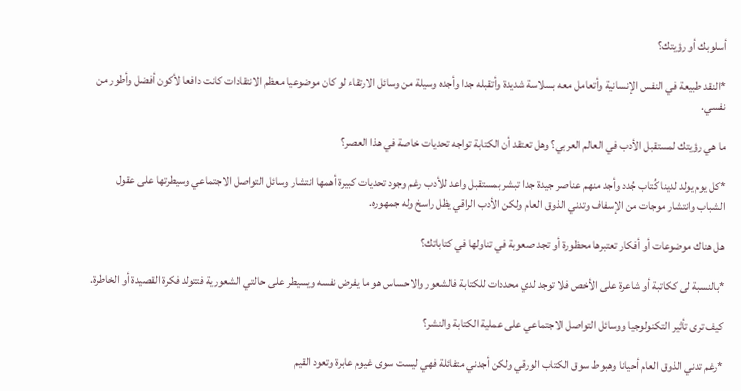أسلوبك أو رؤيتك؟

*النقد طبيعة في النفس الإنسانية وأتعامل معه بسلاسة شديدة وأتقبله جدا وأجده وسيلة من وسائل الارتقاء لو كان موضوعيا معظم الانتقادات كانت دافعا لأكون أفضل وأطور من نفسي.

ما هي رؤيتك لمستقبل الأدب في العالم العربي؟ وهل تعتقد أن الكتابة تواجه تحديات خاصة في هذا العصر؟

*كل يوم يولد لدينا كُتاب جُدد وأجد منهم عناصر جيدة جدا تبشر بمستقبل واعد للأدب رغم وجود تحديات كبيرة أهمها انتشار وسائل التواصل الاجتماعي وسيطرتها على عقول الشباب وانتشار موجات من الإسفاف وتدني الذوق العام ولكن الأدب الراقي يظل راسخ وله جمهوره.

هل هناك موضوعات أو أفكار تعتبرها محظورة أو تجد صعوبة في تناولها في كتاباتك؟

*بالنسبة لى ككاتبة أو شاعرة على الأخص فلا توجد لدي محددات للكتابة فالشعور والاحساس هو ما يفرض نفسه ويسيطر على حالتي الشعورية فتتولد فكرة القصيدة أو الخاطرة.

كيف ترى تأثير التكنولوجيا ووسائل التواصل الاجتماعي على عملية الكتابة والنشر؟

*رغم تدني الذوق العام أحيانا وهبوط سوق الكتاب الورقي ولكن أجدني متفائلة فهي ليست سوى غيوم عابرة وتعود القيم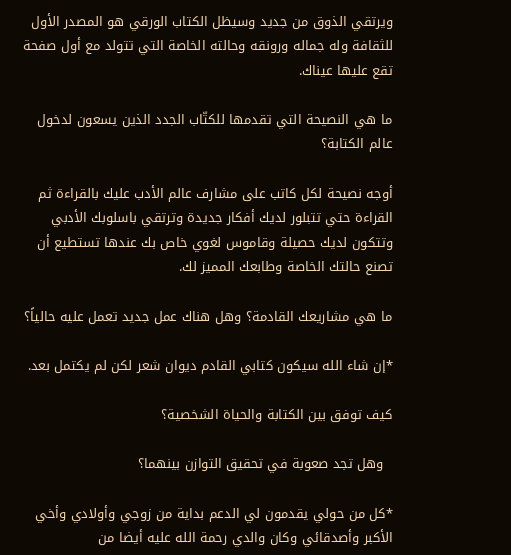ويرتقي الذوق من جديد وسيظل الكتاب الورقي هو المصدر الأول للثقافة وله جماله ورونقه وحالته الخاصة التي تتولد مع أول صفحة تقع عليها عيناك.

ما هي النصيحة التي تقدمها للكتّاب الجدد الذين يسعون لدخول عالم الكتابة؟

أوجه نصيحة لكل كاتب على مشارف عالم الأدب عليك بالقراءة ثم القراءة حتي تتبلور لديك أفكار جديدة وترتقي باسلوبك الأدبي وتتكون لديك حصيلة وقاموس لغوي خاص بك عندها تستطيع أن تصنع حالتك الخاصة وطابعك المميز لك.

ما هي مشاريعك القادمة؟ وهل هناك عمل جديد تعمل عليه حالياً؟

*إن شاء الله سيكون كتابي القادم ديوان شعر لكن لم يكتمل بعد.

كيف توفق بين الكتابة والحياة الشخصية؟

  وهل تجد صعوبة في تحقيق التوازن بينهما؟

*كل من حولي يقدمون لي الدعم بداية من زوجي وأولادي وأخي الأكبر وأصدقائي وكان والدي رحمة الله عليه أيضا من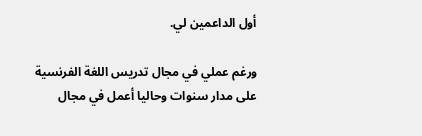أول الداعمين لي.

ورغم عملي في مجال تدريس اللغة الفرنسية على مدار سنوات وحاليا أعمل في مجال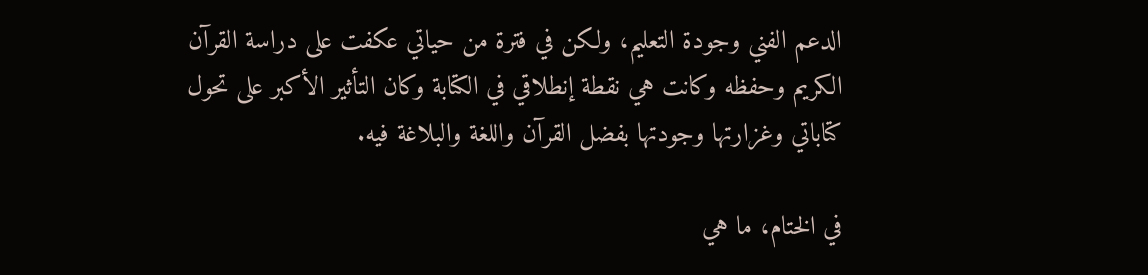الدعم الفني وجودة التعليم، ولكن في فترة من حياتي عكفت على دراسة القرآن الكريم وحفظه وكانت هي نقطة إنطلاقي في الكتابة وكان التأثير الأكبر على تحول كتاباتي وغزارتها وجودتها بفضل القرآن واللغة والبلاغة فيه.

في الختام، ما هي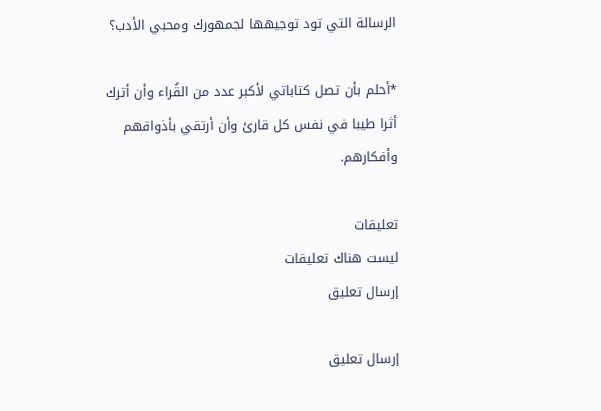الرسالة التي تود توجيهها لجمهورك ومحبي الأدب؟

*أحلم بأن تصل كتاباتي لأكبر عدد من القُراء وأن أترك أثرا طيبا في نفس كل قارئ وأن أرتقي بأذواقهم وأفكارهم.

تعليقات
ليست هناك تعليقات
إرسال تعليق

إرسال تعليق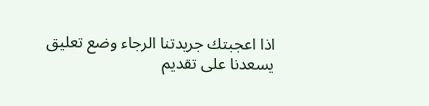اذا اعجبتك جريدتنا الرجاء وضع تعليق يسعدنا على تقديم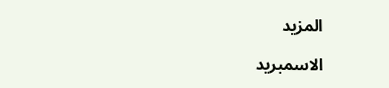المزيد

الاسمبريد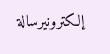إلكترونيرسالة